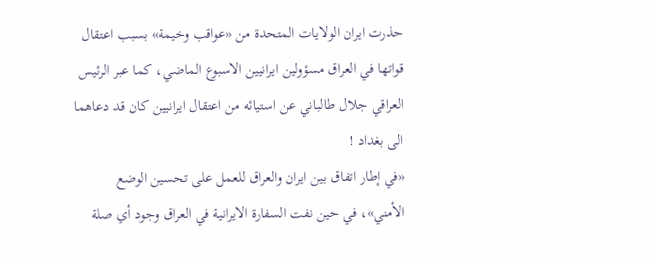حذرت ايران الولايات المتحدة من «عواقب وخيمة» بسبب اعتقال قواتها في العراق مسؤولين ايرانيين الاسبوع الماضي، كما عبر الرئيس العراقي جلال طالباني عن استيائه من اعتقال ايرانيين كان قد دعاهما الى بغداد !
«في إطار اتفاق بين ايران والعراق للعمل على تحسين الوضع الأمني»، في حين نفت السفارة الايرانية في العراق وجود أي صلة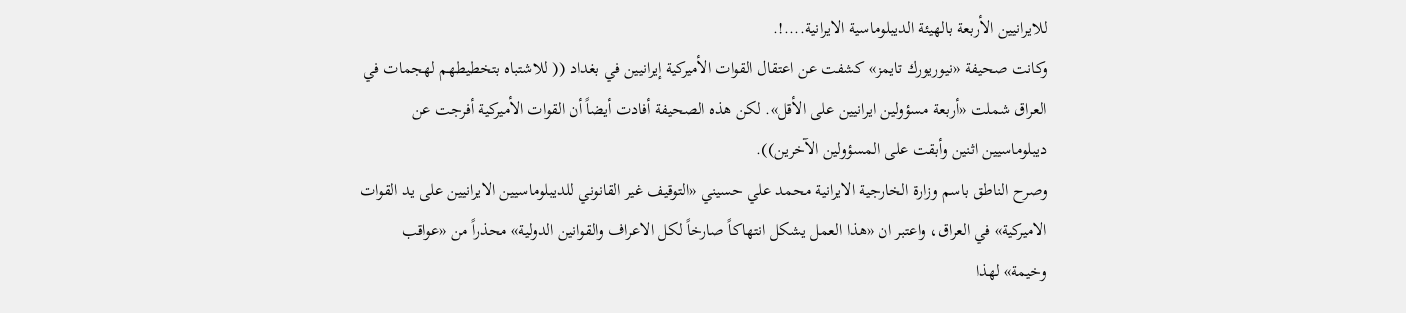للايرانيين الأربعة بالهيئة الديبلوماسية الايرانية....!.
وكانت صحيفة «نيوريورك تايمز» كشفت عن اعتقال القوات الأميركية إيرانيين في بغداد (( للاشتباه بتخطيطهم لهجمات في العراق شملت «أربعة مسؤولين ايرانيين على الأقل». لكن هذه الصحيفة أفادت أيضاً أن القوات الأميركية أفرجت عن ديبلوماسيين اثنين وأبقت على المسؤولين الآخرين)).
وصرح الناطق باسم وزارة الخارجية الايرانية محمد علي حسيني «التوقيف غير القانوني للديبلوماسيين الايرانيين على يد القوات الاميركية» في العراق، واعتبر ان «هذا العمل يشكل انتهاكاً صارخاً لكل الاعراف والقوانين الدولية» محذراً من «عواقب وخيمة» لهذا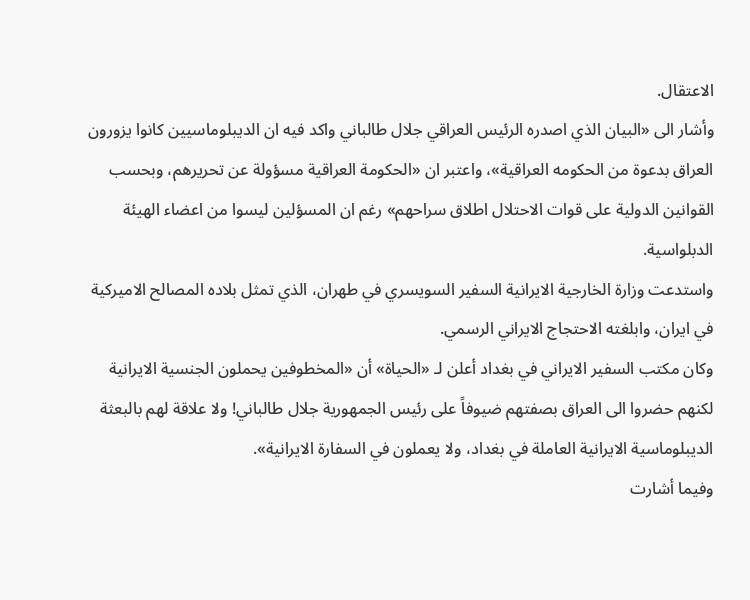الاعتقال.
وأشار الى «البيان الذي اصدره الرئيس العراقي جلال طالباني واكد فيه ان الديبلوماسيين كانوا يزورون العراق بدعوة من الحكومه العراقية»، واعتبر ان «الحكومة العراقية مسؤولة عن تحريرهم، وبحسب القوانين الدولية على قوات الاحتلال اطلاق سراحهم» رغم ان المسؤلين ليسوا من اعضاء الهيئة الدبلواسية.
واستدعت وزارة الخارجية الايرانية السفير السويسري في طهران، الذي تمثل بلاده المصالح الاميركية في ايران، وابلغته الاحتجاج الايراني الرسمي.
وكان مكتب السفير الايراني في بغداد أعلن لـ «الحياة» أن «المخطوفين يحملون الجنسية الايرانية لكنهم حضروا الى العراق بصفتهم ضيوفاً على رئيس الجمهورية جلال طالباني! ولا علاقة لهم بالبعثة الديبلوماسية الايرانية العاملة في بغداد، ولا يعملون في السفارة الايرانية».
وفيما أشارت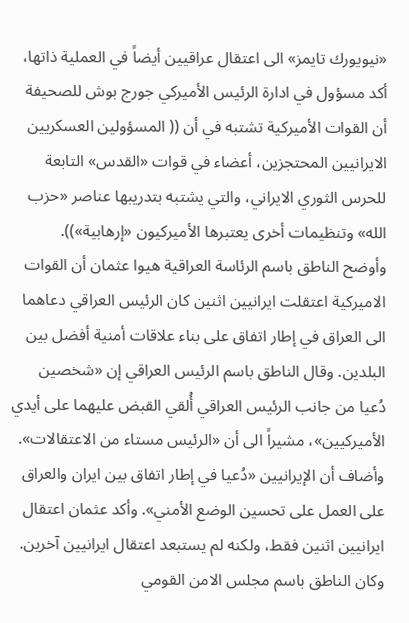«نيويورك تايمز» الى اعتقال عراقيين أيضاً في العملية ذاتها، أكد مسؤول في ادارة الرئيس الأميركي جورج بوش للصحيفة أن القوات الأميركية تشتبه في أن (( المسؤولين العسكريين الايرانيين المحتجزين، أعضاء في قوات «القدس» التابعة للحرس الثوري الايراني، والتي يشتبه بتدريبها عناصر «حزب الله» وتنظيمات أخرى يعتبرها الأميركيون «إرهابية»)).
وأوضح الناطق باسم الرئاسة العراقية هيوا عثمان أن القوات الاميركية اعتقلت ايرانيين اثنين كان الرئيس العراقي دعاهما الى العراق في إطار اتفاق على بناء علاقات أمنية أفضل بين البلدين. وقال الناطق باسم الرئيس العراقي إن «شخصين دُعيا من جانب الرئيس العراقي أُلقي القبض عليهما على أيدي الأميركيين»، مشيراً الى أن «الرئيس مستاء من الاعتقالات». وأضاف أن الإيرانيين «دُعيا في إطار اتفاق بين ايران والعراق على العمل على تحسين الوضع الأمني». وأكد عثمان اعتقال ايرانيين اثنين فقط، ولكنه لم يستبعد اعتقال ايرانيين آخرين.
وكان الناطق باسم مجلس الامن القومي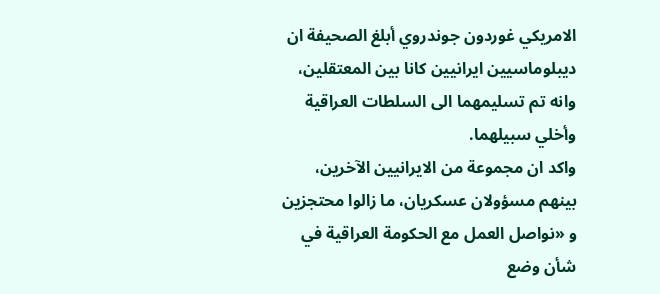الامريكي غوردون جوندروي أبلغ الصحيفة ان ديبلوماسيين ايرانيين كانا بين المعتقلين، وانه تم تسليمهما الى السلطات العراقية وأخلي سبيلهما.
واكد ان مجموعة من الايرانيين الآخرين، بينهم مسؤولان عسكريان، ما زالوا محتجزين و «نواصل العمل مع الحكومة العراقية في شأن وضع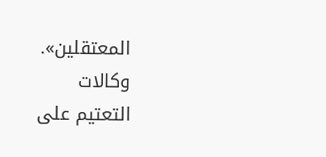المعتقلين».
وكالات
التعتيم على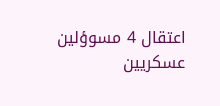اعتقال 4 مسوؤلين عسكريين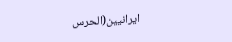ايرانيين(الحرس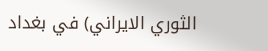الثوري الايراني) في بغداد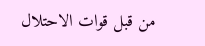من قبل قوات الاحتلال